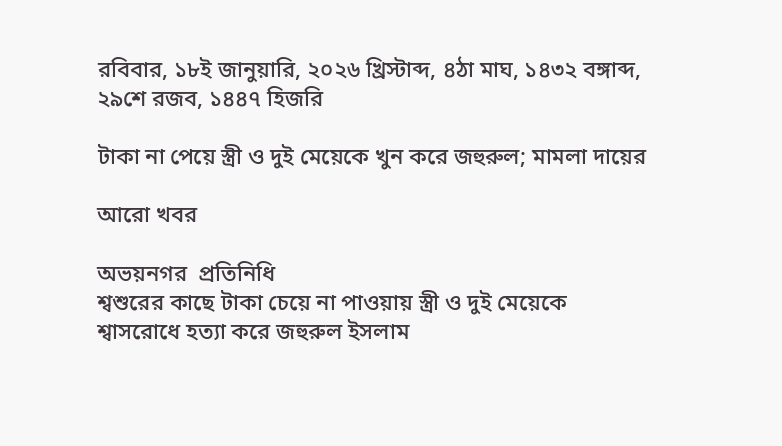রবিবার, ১৮ই জানুয়ারি, ২০২৬ খ্রিস্টাব্দ, ৪ঠা মাঘ, ১৪৩২ বঙ্গাব্দ, ২৯শে রজব, ১৪৪৭ হিজরি

টাকা না পেয়ে স্ত্রী ও দুই মেয়েকে খুন করে জহুরুল; মামলা দায়ের

আরো খবর

অভয়নগর  প্রতিনিধি
শ্বশুরের কাছে টাকা চেয়ে না পাওয়ায় স্ত্রী ও দুই মেয়েকে শ্বাসরোধে হত্যা করে জহুরুল ইসলাম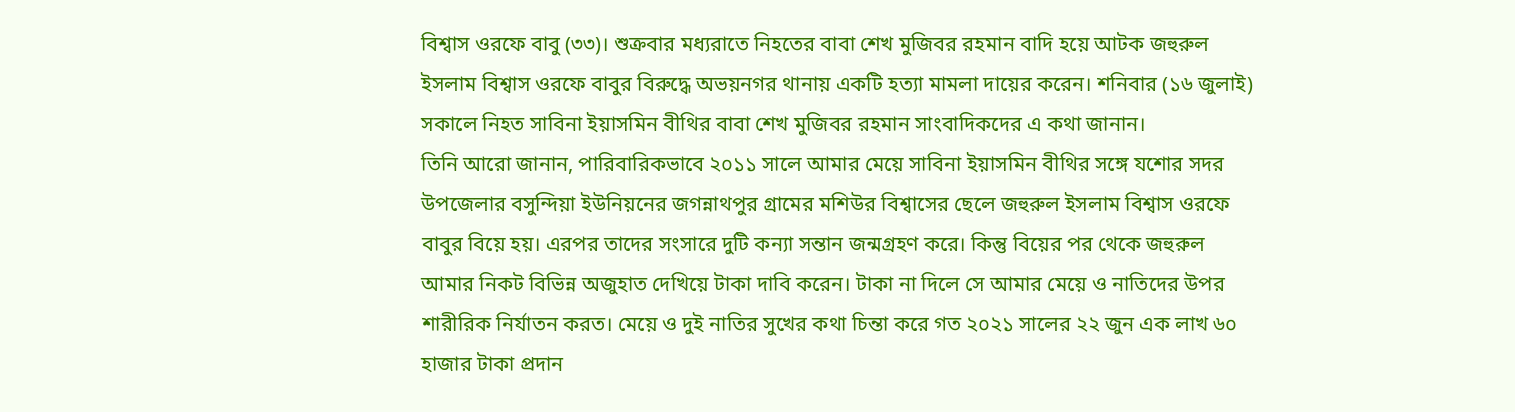বিশ্বাস ওরফে বাবু (৩৩)। শুক্রবার মধ্যরাতে নিহতের বাবা শেখ মুজিবর রহমান বাদি হয়ে আটক জহুরুল ইসলাম বিশ্বাস ওরফে বাবুর বিরুদ্ধে অভয়নগর থানায় একটি হত্যা মামলা দায়ের করেন। শনিবার (১৬ জুলাই) সকালে নিহত সাবিনা ইয়াসমিন বীথির বাবা শেখ মুজিবর রহমান সাংবাদিকদের এ কথা জানান।
তিনি আরো জানান, পারিবারিকভাবে ২০১১ সালে আমার মেয়ে সাবিনা ইয়াসমিন বীথির সঙ্গে যশোর সদর উপজেলার বসুন্দিয়া ইউনিয়নের জগন্নাথপুর গ্রামের মশিউর বিশ্বাসের ছেলে জহুরুল ইসলাম বিশ্বাস ওরফে বাবুর বিয়ে হয়। এরপর তাদের সংসারে দুটি কন্যা সন্তান জন্মগ্রহণ করে। কিন্তু বিয়ের পর থেকে জহুরুল আমার নিকট বিভিন্ন অজুহাত দেখিয়ে টাকা দাবি করেন। টাকা না দিলে সে আমার মেয়ে ও নাতিদের উপর শারীরিক নির্যাতন করত। মেয়ে ও দুই নাতির সুখের কথা চিন্তা করে গত ২০২১ সালের ২২ জুন এক লাখ ৬০ হাজার টাকা প্রদান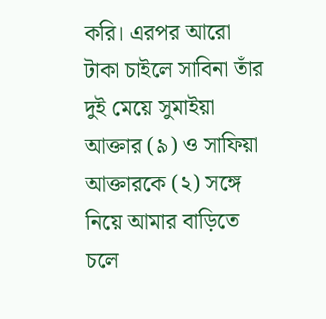করি। এরপর আরো টাকা চাইলে সাবিনা তাঁর দুই মেয়ে সুমাইয়া আক্তার (৯) ও সাফিয়া আক্তারকে (২) সঙ্গে নিয়ে আমার বাড়িতে চলে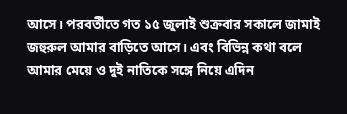আসে। পরবর্তীতে গত ১৫ জুলাই শুক্রবার সকালে জামাই জহুরুল আমার বাড়িতে আসে। এবং বিভিন্ন কথা বলে আমার মেয়ে ও দুই নাতিকে সঙ্গে নিয়ে এদিন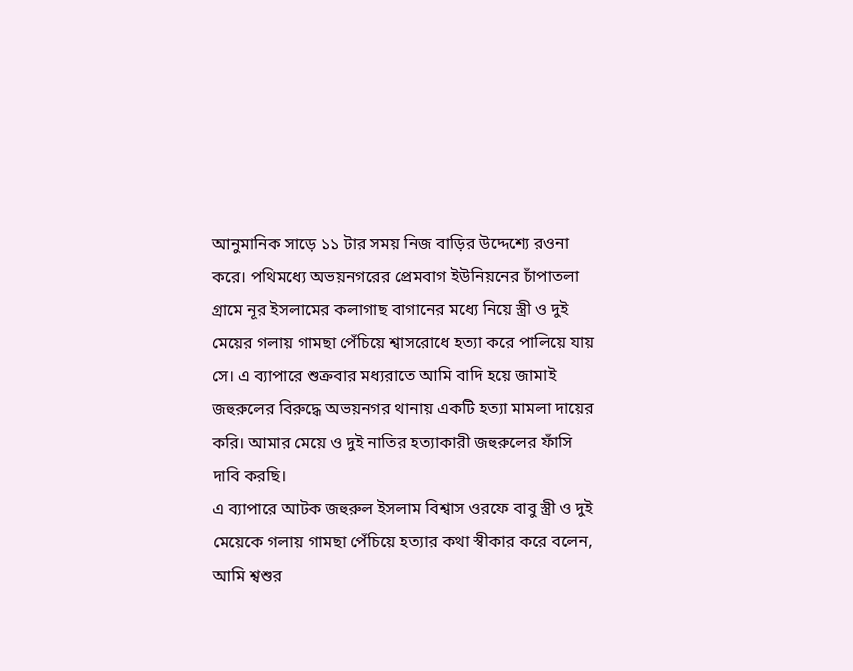আনুমানিক সাড়ে ১১ টার সময় নিজ বাড়ির উদ্দেশ্যে রওনা করে। পথিমধ্যে অভয়নগরের প্রেমবাগ ইউনিয়নের চাঁপাতলা গ্রামে নূর ইসলামের কলাগাছ বাগানের মধ্যে নিয়ে স্ত্রী ও দুই মেয়ের গলায় গামছা পেঁচিয়ে শ্বাসরোধে হত্যা করে পালিয়ে যায় সে। এ ব্যাপারে শুক্রবার মধ্যরাতে আমি বাদি হয়ে জামাই জহুরুলের বিরুদ্ধে অভয়নগর থানায় একটি হত্যা মামলা দায়ের করি। আমার মেয়ে ও দুই নাতির হত্যাকারী জহুরুলের ফাঁসি দাবি করছি।
এ ব্যাপারে আটক জহুরুল ইসলাম বিশ্বাস ওরফে বাবু স্ত্রী ও দুই মেয়েকে গলায় গামছা পেঁচিয়ে হত্যার কথা স্বীকার করে বলেন, আমি শ্বশুর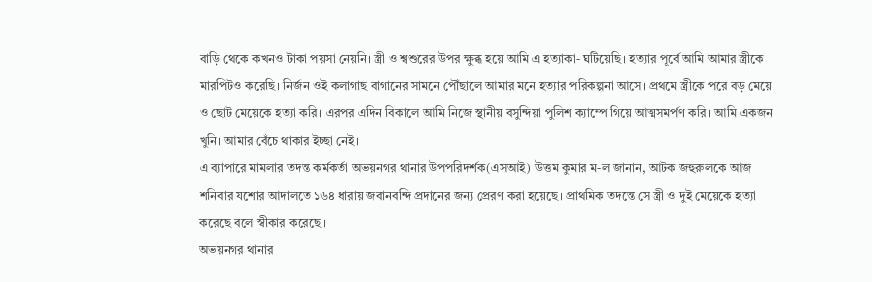বাড়ি থেকে কখনও টাকা পয়সা নেয়নি। স্ত্রী ও শ্বশুরের উপর ক্ষুব্ধ হয়ে আমি এ হত্যাকা- ঘটিয়েছি। হত্যার পূর্বে আমি আমার স্ত্রীকে মারপিটও করেছি। নির্জন ওই কলাগাছ বাগানের সামনে পৌঁছালে আমার মনে হত্যার পরিকল্পনা আসে। প্রথমে স্ত্রীকে পরে বড় মেয়ে ও ছোট মেয়েকে হত্যা করি। এরপর এদিন বিকালে আমি নিজে স্থানীয় বসুন্দিয়া পুলিশ ক্যাম্পে গিয়ে আত্মসমর্পণ করি। আমি একজন খুনি। আমার বেঁচে থাকার ইচ্ছা নেই।
এ ব্যাপারে মামলার তদন্ত কর্মকর্তা অভয়নগর থানার উপপরিদর্শক(এসআই) উত্তম কুমার ম-ল জানান, আটক জহুরুলকে আজ শনিবার যশোর আদালতে ১৬৪ ধারায় জবানবন্দি প্রদানের জন্য প্রেরণ করা হয়েছে। প্রাথমিক তদন্তে সে স্ত্রী ও দুই মেয়েকে হত্যা করেছে বলে স্বীকার করেছে।
অভয়নগর থানার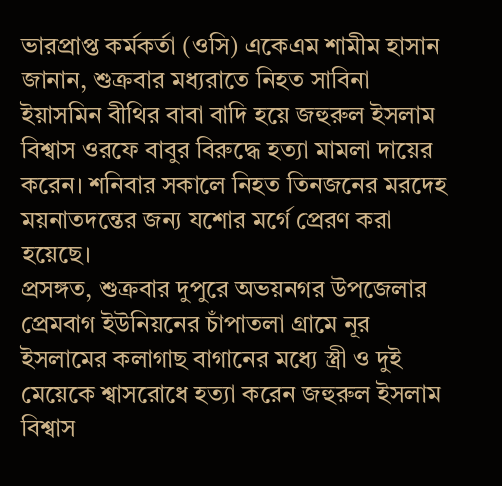ভারপ্রাপ্ত কর্মকর্তা (ওসি) একেএম শামীম হাসান  জানান, শুক্রবার মধ্যরাতে নিহত সাবিনা ইয়াসমিন বীথির বাবা বাদি হয়ে জহুরুল ইসলাম বিশ্বাস ওরফে বাবুর বিরুদ্ধে হত্যা মামলা দায়ের করেন। শনিবার সকালে নিহত তিনজনের মরদেহ ময়নাতদন্তের জন্য যশোর মর্গে প্রেরণ করা হয়েছে।
প্রসঙ্গত, শুক্রবার দুপুরে অভয়নগর উপজেলার প্রেমবাগ ইউনিয়নের চাঁপাতলা গ্রামে নূর ইসলামের কলাগাছ বাগানের মধ্যে স্ত্রী ও দুই মেয়েকে শ্বাসরোধে হত্যা করেন জহুরুল ইসলাম বিশ্বাস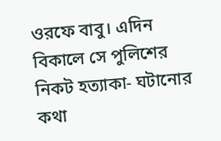ওরফে বাবু। এদিন বিকালে সে পুলিশের নিকট হত্যাকা- ঘটানোর কথা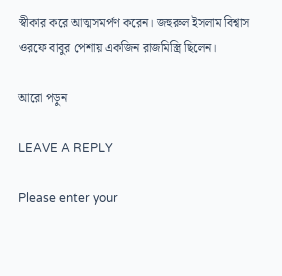স্বীকার করে আত্মসমর্পণ করেন। জহুরুল ইসলাম বিশ্বাস ওরফে বাবুর পেশায় একজিন রাজমিস্ত্রি ছিলেন।

আরো পড়ুন

LEAVE A REPLY

Please enter your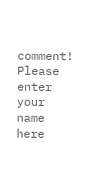comment!
Please enter your name here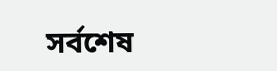সর্বশেষ